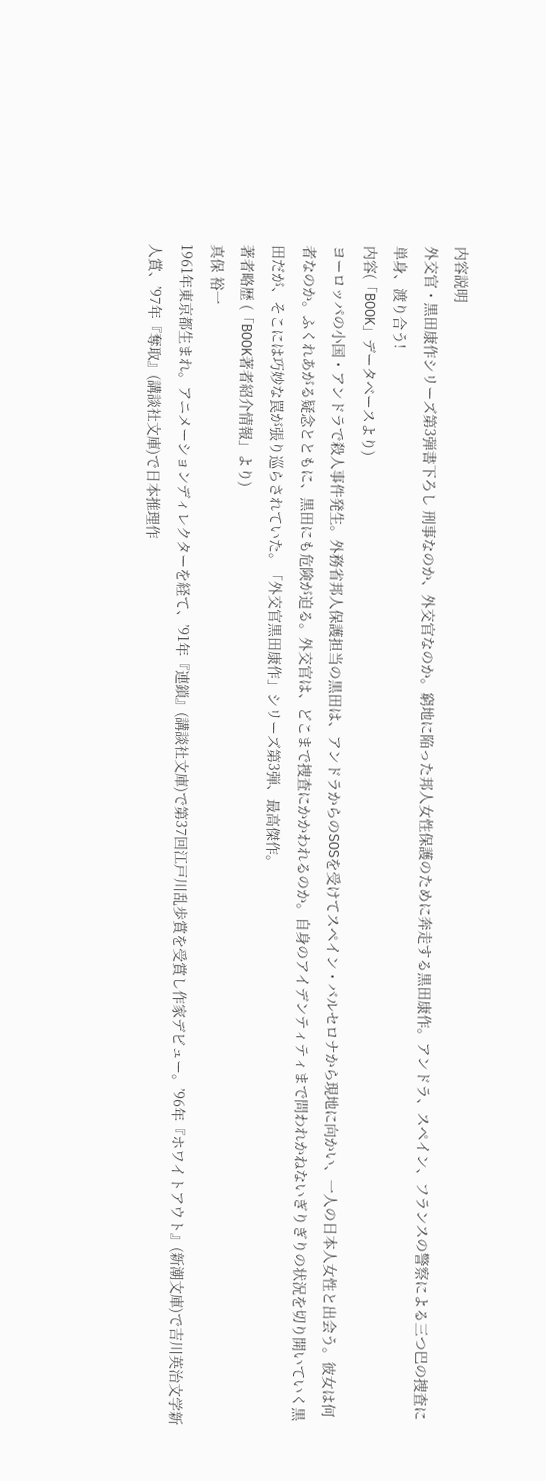内容説明
外交官・黒田康作シリーズ第3弾書下ろし 刑事なのか、外交官なのか。窮地に陥った邦人女性保護のために奔走する黒田康作。アンドラ、スペイン、フランスの警察による三つ巴の捜査に単身、渡り合う!
内容(「BOOK」データベースより)
ヨーロッパの小国・アンドラで殺人事件発生。外務省邦人保護担当の黒田は、アンドラからのSOSを受けてスペイン・バルセロナから現地に向かい、一人の日本人女性と出会う。彼女は何者なのか。ふくれあがる疑念とともに、黒田にも危険が迫る。外交官は、どこまで捜査にかかわれるのか。自身のアイデンティティまで問われかねないぎりぎりの状況を切り開いていく黒田だが、そこには巧妙な罠が張り巡らされていた。「外交官黒田康作」シリーズ第3弾、最高傑作。
著者略歴 (「BOOK著者紹介情報」より)
真保 裕一
1961年東京都生まれ。アニメーションディレクターを経て、’91年『連鎖』(講談社文庫)で第37回江戸川乱歩賞を受賞し作家デビュー。’96年『ホワイトアウト』(新潮文庫)で吉川英治文学新人賞、’97年『奪取』(講談社文庫)で日本推理作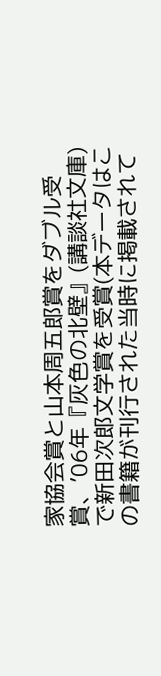家協会賞と山本周五郎賞をダブル受賞、’06年『灰色の北壁』(講談社文庫)で新田次郎文学賞を受賞(本データはこの書籍が刊行された当時に掲載されて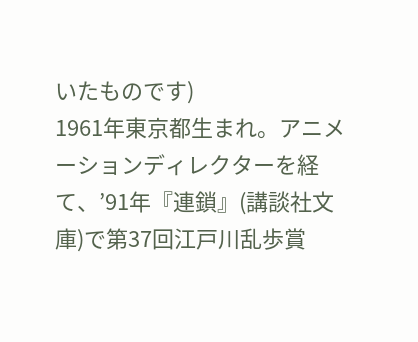いたものです)
1961年東京都生まれ。アニメーションディレクターを経て、’91年『連鎖』(講談社文庫)で第37回江戸川乱歩賞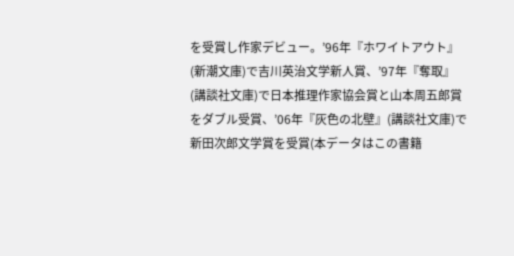を受賞し作家デビュー。’96年『ホワイトアウト』(新潮文庫)で吉川英治文学新人賞、’97年『奪取』(講談社文庫)で日本推理作家協会賞と山本周五郎賞をダブル受賞、’06年『灰色の北壁』(講談社文庫)で新田次郎文学賞を受賞(本データはこの書籍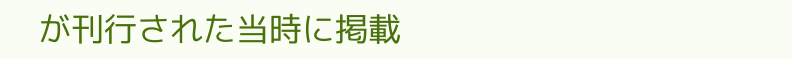が刊行された当時に掲載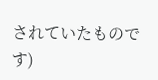されていたものです)